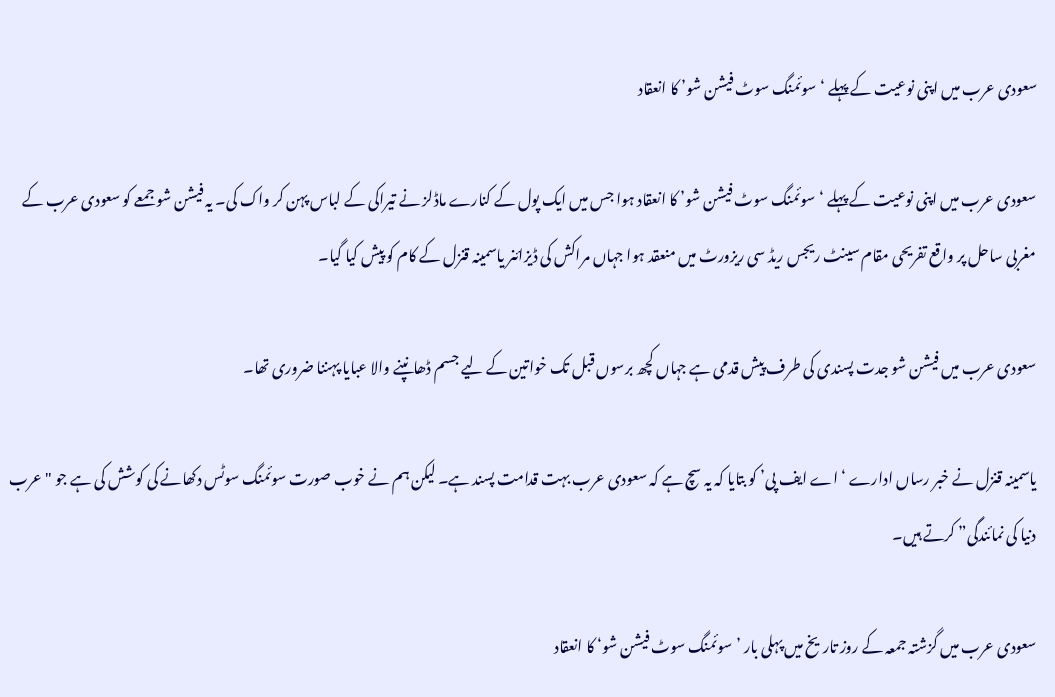سعودی عرب میں اپنی نوعیت کے پہلے ‘سوئمنگ سوٹ فیشن شو’ کا انعقاد

سعودی عرب میں اپنی نوعیت کے پہلے ‘سوئمنگ سوٹ فیشن شو’ کا انعقاد ہوا جس میں ایک پول کے کنارے ماڈلز نے تیراکی کے لباس پہن کر واک کی۔ یہ فیشن شو جمعے کو سعودی عرب کے مغربی ساحل پر واقع تفریحی مقام سینٹ ریجس ریڈ سی ریزورٹ میں منعقد ہوا جہاں مراکش کی ڈیزائنر یاسمینہ قنزل کے کام کو پیش کیا گیا۔

سعودی عرب میں فیشن شو جدت پسندی کی طرف پیش قدمی ہے جہاں کچھ برسوں قبل تک خواتین کے لیے جسم ڈھانپنے والا عبایا پہننا ضروری تھا۔

یاسمینہ قنزل نے خبر رساں ادارے ‘اے ایف پی’ کو بتایا کہ یہ سچ ہے کہ سعودی عرب بہت قدامت پسند ہے۔ لیکن ہم نے خوب صورت سوئمنگ سوٹس دکھانے کی کوشش کی ہے جو "عرب دنیا کی نمائندگی” کرتے ہیں۔

سعودی عرب میں گزشتہ جمعہ کے روز تاریخ میں پہلی بار ’سوئمنگ سوٹ فیشن شو‘ کا انعقاد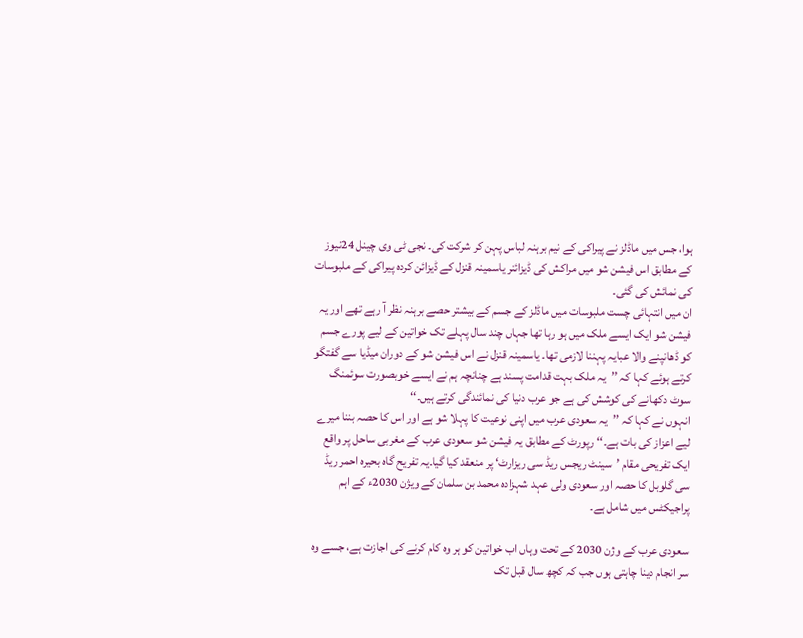ہوا، جس میں ماڈلز نے پیراکی کے نیم برہنہ لباس پہن کر شرکت کی۔ نجی ٹی وی چینل 24نیوز کے مطابق اس فیشن شو میں مراکش کی ڈیزائنر یاسمینہ قنزل کے ڈیزائن کردہ پیراکی کے ملبوسات کی نمائش کی گئی۔
ان میں انتہائی چست ملبوسات میں ماڈلز کے جسم کے بیشتر حصے برہنہ نظر آ رہے تھے اور یہ فیشن شو ایک ایسے ملک میں ہو رہا تھا جہاں چند سال پہلے تک خواتین کے لیے پورے جسم کو ڈھانپنے والا عبایہ پہننا لازمی تھا۔ یاسمینہ قنزل نے اس فیشن شو کے دوران میڈیا سے گفتگو کرتے ہوئے کہا کہ ’’یہ ملک بہت قدامت پسند ہے چنانچہ ہم نے ایسے خوبصورت سوئمنگ سوٹ دکھانے کی کوشش کی ہے جو عرب دنیا کی نمائندگی کرتے ہیں۔‘‘
انہوں نے کہا کہ ’’یہ سعودی عرب میں اپنی نوعیت کا پہلا شو ہے اور اس کا حصہ بننا میرے لیے اعزاز کی بات ہے۔‘‘ رپورٹ کے مطابق یہ فیشن شو سعودی عرب کے مغربی ساحل پر واقع ایک تفریحی مقام ’سینٹ ریجس ریڈ سی ریزارٹ‘ پر منعقد کیا گیا۔یہ تفریح گاہ بحیرہ احمر ریڈ سی گلوبل کا حصہ اور سعودی ولی عہد شہزادہ محمد بن سلمان کے ویژن 2030ء کے اہم پراجیکٹس میں شامل ہے۔

سعودی عرب کے وژن 2030 کے تحت وہاں اب خواتین کو ہر وہ کام کرنے کی اجازت ہے، جسے وہ سر انجام دینا چاہتی ہوں جب کہ کچھ سال قبل تک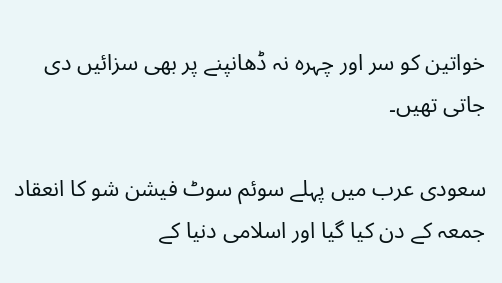خواتین کو سر اور چہرہ نہ ڈھانپنے پر بھی سزائیں دی جاتی تھیں۔

سعودی عرب میں پہلے سوئم سوٹ فیشن شو کا انعقاد جمعہ کے دن کیا گیا اور اسلامی دنیا کے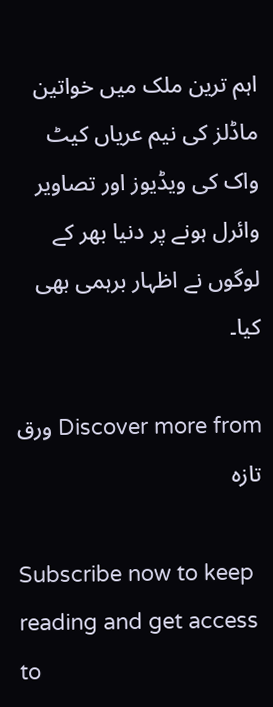اہم ترین ملک میں خواتین ماڈلز کی نیم عریاں کیٹ واک کی ویڈیوز اور تصاویر وائرل ہونے پر دنیا بھر کے لوگوں نے اظہار برہمی بھی کیا۔

Discover more from ورق تازہ

Subscribe now to keep reading and get access to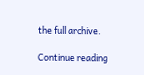the full archive.

Continue reading